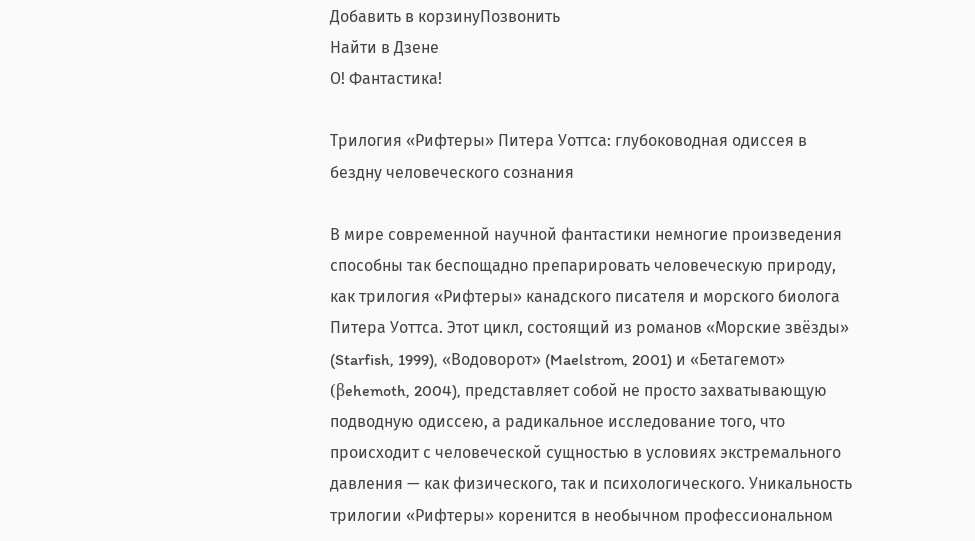Добавить в корзинуПозвонить
Найти в Дзене
О! Фантастика!

Трилогия «Рифтеры» Питера Уоттса: глубоководная одиссея в бездну человеческого сознания

В мире современной научной фантастики немногие произведения способны так беспощадно препарировать человеческую природу, как трилогия «Рифтеры» канадского писателя и морского биолога Питера Уоттса. Этот цикл, состоящий из романов «Морские звёзды» (Starfish, 1999), «Водоворот» (Maelstrom, 2001) и «Бетагемот» (βehemoth, 2004), представляет собой не просто захватывающую подводную одиссею, а радикальное исследование того, что происходит с человеческой сущностью в условиях экстремального давления — как физического, так и психологического. Уникальность трилогии «Рифтеры» коренится в необычном профессиональном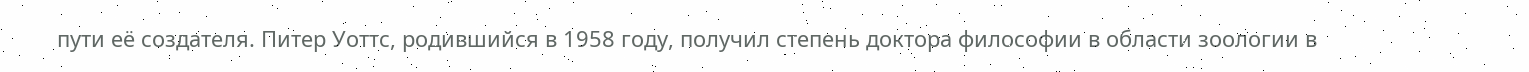пути её создателя. Питер Уоттс, родившийся в 1958 году, получил степень доктора философии в области зоологии в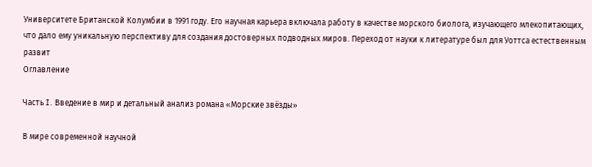Университете Британской Колумбии в 1991 году. Его научная карьера включала работу в качестве морского биолога, изучающего млекопитающих, что дало ему уникальную перспективу для создания достоверных подводных миров. Переход от науки к литературе был для Уоттса естественным развит
Оглавление

Часть I. Введение в мир и детальный анализ романа «Морские звёзды»

В мире современной научной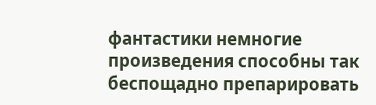фантастики немногие произведения способны так беспощадно препарировать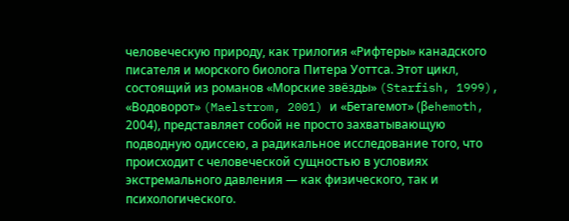человеческую природу, как трилогия «Рифтеры» канадского писателя и морского биолога Питера Уоттса. Этот цикл, состоящий из романов «Морские звёзды» (Starfish, 1999), «Водоворот» (Maelstrom, 2001) и «Бетагемот» (βehemoth, 2004), представляет собой не просто захватывающую подводную одиссею, а радикальное исследование того, что происходит с человеческой сущностью в условиях экстремального давления — как физического, так и психологического.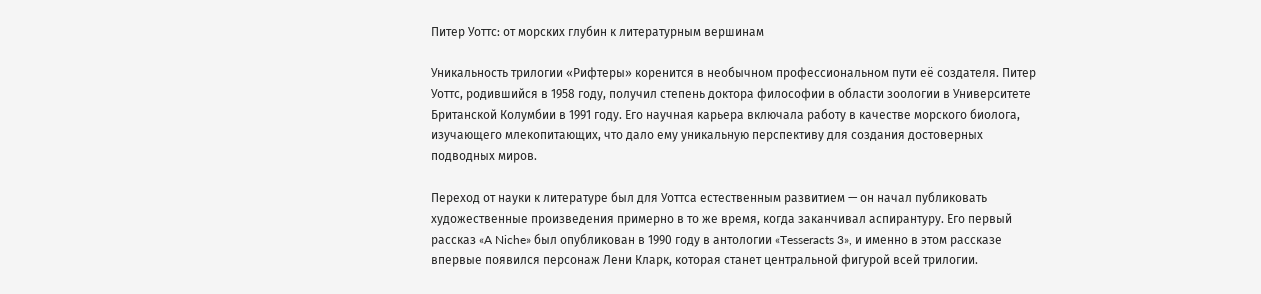Питер Уоттс: от морских глубин к литературным вершинам

Уникальность трилогии «Рифтеры» коренится в необычном профессиональном пути её создателя. Питер Уоттс, родившийся в 1958 году, получил степень доктора философии в области зоологии в Университете Британской Колумбии в 1991 году. Его научная карьера включала работу в качестве морского биолога, изучающего млекопитающих, что дало ему уникальную перспективу для создания достоверных подводных миров.

Переход от науки к литературе был для Уоттса естественным развитием — он начал публиковать художественные произведения примерно в то же время, когда заканчивал аспирантуру. Его первый рассказ «A Niche» был опубликован в 1990 году в антологии «Tesseracts 3», и именно в этом рассказе впервые появился персонаж Лени Кларк, которая станет центральной фигурой всей трилогии.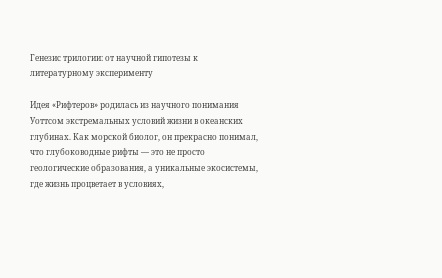Генезис трилогии: от научной гипотезы к литературному эксперименту

Идея «Рифтеров» родилась из научного понимания Уоттсом экстремальных условий жизни в океанских глубинах. Как морской биолог, он прекрасно понимал, что глубоководные рифты — это не просто геологические образования, а уникальные экосистемы, где жизнь процветает в условиях,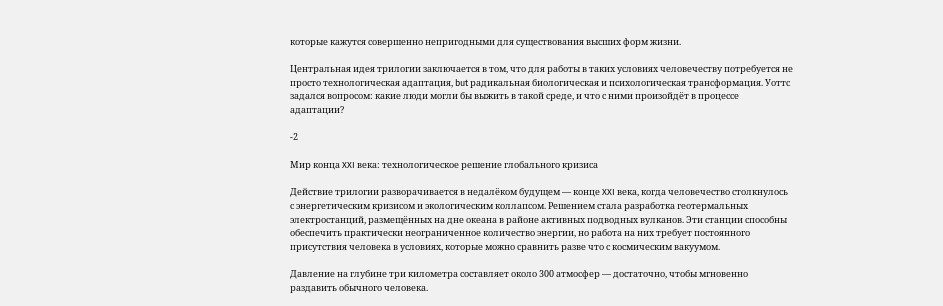которые кажутся совершенно непригодными для существования высших форм жизни.

Центральная идея трилогии заключается в том, что для работы в таких условиях человечеству потребуется не просто технологическая адаптация, but радикальная биологическая и психологическая трансформация. Уоттс задался вопросом: какие люди могли бы выжить в такой среде, и что с ними произойдёт в процессе адаптации?

-2

Мир конца XXI века: технологическое решение глобального кризиса

Действие трилогии разворачивается в недалёком будущем — конце XXI века, когда человечество столкнулось с энергетическим кризисом и экологическим коллапсом. Решением стала разработка геотермальных электростанций, размещённых на дне океана в районе активных подводных вулканов. Эти станции способны обеспечить практически неограниченное количество энергии, но работа на них требует постоянного присутствия человека в условиях, которые можно сравнить разве что с космическим вакуумом.

Давление на глубине три километра составляет около 300 атмосфер — достаточно, чтобы мгновенно раздавить обычного человека.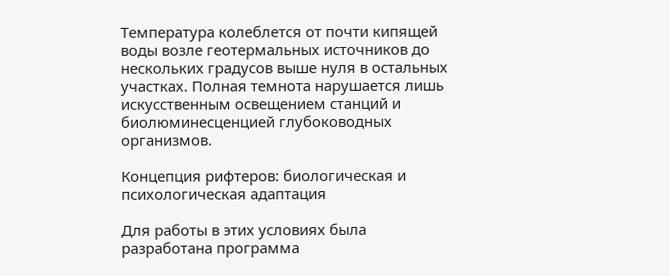Температура колеблется от почти кипящей воды возле геотермальных источников до нескольких градусов выше нуля в остальных участках. Полная темнота нарушается лишь искусственным освещением станций и биолюминесценцией глубоководных организмов.

Концепция рифтеров: биологическая и психологическая адаптация

Для работы в этих условиях была разработана программа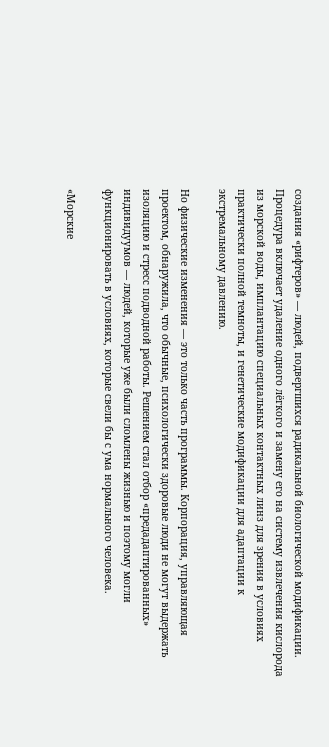создания «рифтеров» — людей, подвергшихся радикальной биологической модификации. Процедура включает удаление одного лёгкого и замену его на систему извлечения кислорода из морской воды, имплантацию специальных контактных линз для зрения в условиях практически полной темноты, и генетические модификации для адаптации к экстремальному давлению.

Но физические изменения — это только часть программы. Корпорация, управляющая проектом, обнаружила, что обычные, психологически здоровые люди не могут выдержать изоляцию и стресс подводной работы. Решением стал отбор «предадаптированных» индивидуумов — людей, которые уже были сломлены жизнью и поэтому могли функционировать в условиях, которые свели бы с ума нормального человека.

«Морские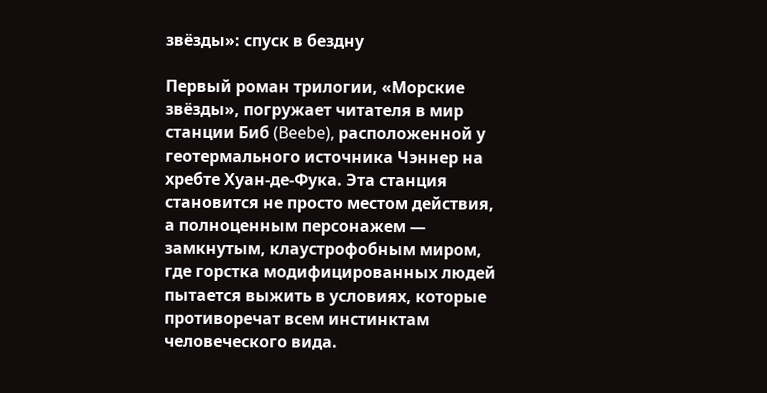звёзды»: спуск в бездну

Первый роман трилогии, «Морские звёзды», погружает читателя в мир станции Биб (Beebe), расположенной у геотермального источника Чэннер на хребте Хуан-де-Фука. Эта станция становится не просто местом действия, а полноценным персонажем — замкнутым, клаустрофобным миром, где горстка модифицированных людей пытается выжить в условиях, которые противоречат всем инстинктам человеческого вида.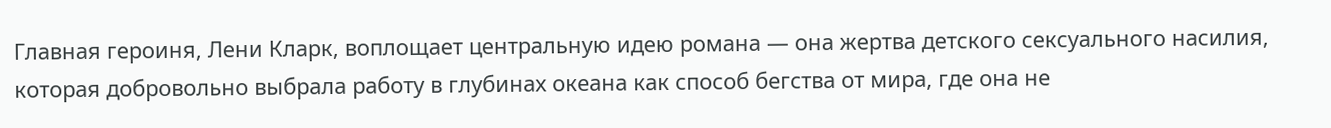Главная героиня, Лени Кларк, воплощает центральную идею романа — она жертва детского сексуального насилия, которая добровольно выбрала работу в глубинах океана как способ бегства от мира, где она не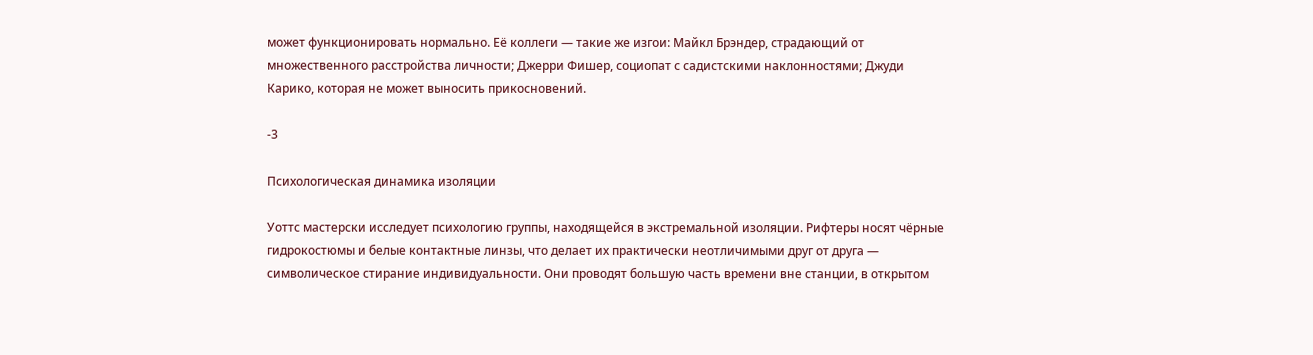может функционировать нормально. Её коллеги — такие же изгои: Майкл Брэндер, страдающий от множественного расстройства личности; Джерри Фишер, социопат с садистскими наклонностями; Джуди Карико, которая не может выносить прикосновений.

-3

Психологическая динамика изоляции

Уоттс мастерски исследует психологию группы, находящейся в экстремальной изоляции. Рифтеры носят чёрные гидрокостюмы и белые контактные линзы, что делает их практически неотличимыми друг от друга — символическое стирание индивидуальности. Они проводят большую часть времени вне станции, в открытом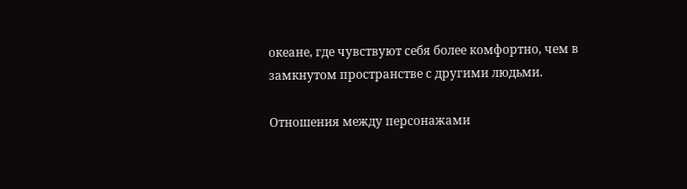океане, где чувствуют себя более комфортно, чем в замкнутом пространстве с другими людьми.

Отношения между персонажами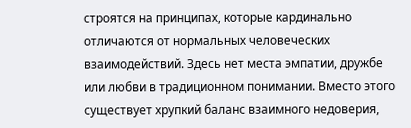строятся на принципах, которые кардинально отличаются от нормальных человеческих взаимодействий. Здесь нет места эмпатии, дружбе или любви в традиционном понимании. Вместо этого существует хрупкий баланс взаимного недоверия,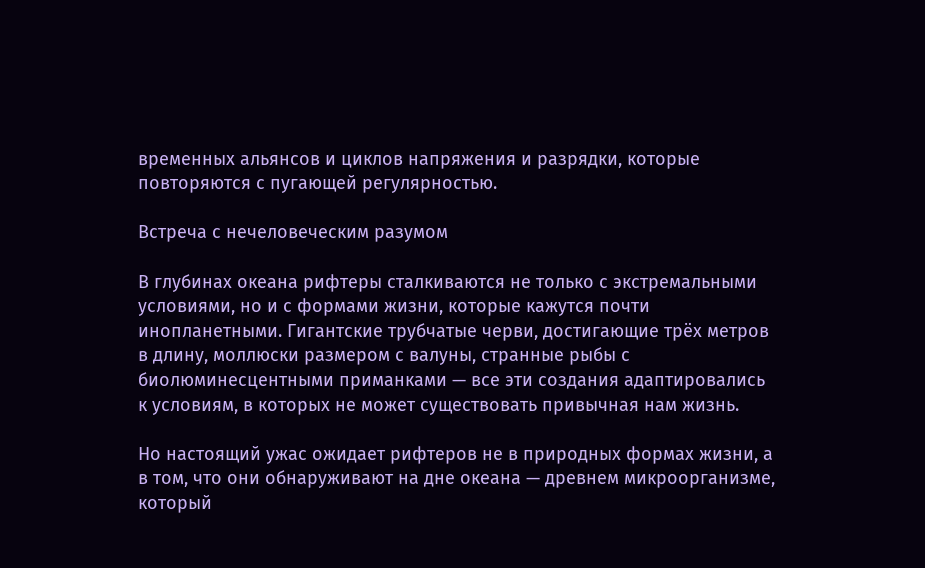временных альянсов и циклов напряжения и разрядки, которые повторяются с пугающей регулярностью.

Встреча с нечеловеческим разумом

В глубинах океана рифтеры сталкиваются не только с экстремальными условиями, но и с формами жизни, которые кажутся почти инопланетными. Гигантские трубчатые черви, достигающие трёх метров в длину, моллюски размером с валуны, странные рыбы с биолюминесцентными приманками — все эти создания адаптировались к условиям, в которых не может существовать привычная нам жизнь.

Но настоящий ужас ожидает рифтеров не в природных формах жизни, а в том, что они обнаруживают на дне океана — древнем микроорганизме, который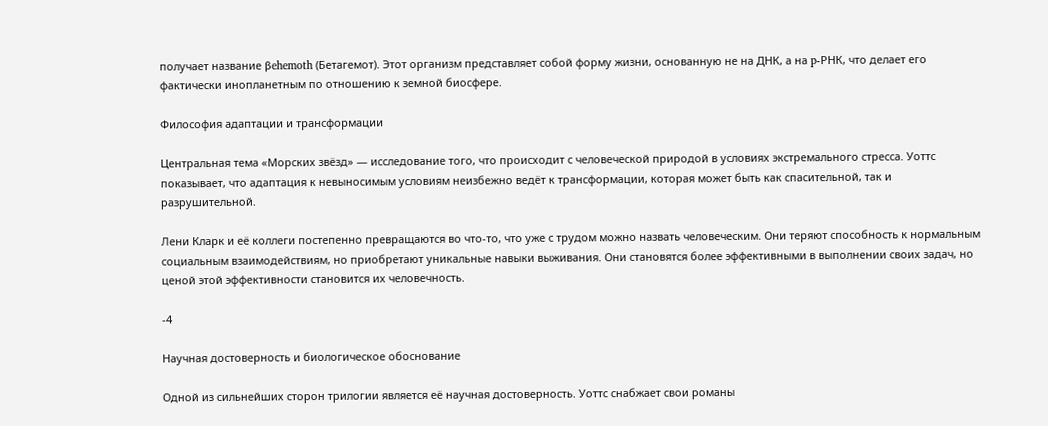получает название βehemoth (Бетагемот). Этот организм представляет собой форму жизни, основанную не на ДНК, а на p-РНК, что делает его фактически инопланетным по отношению к земной биосфере.

Философия адаптации и трансформации

Центральная тема «Морских звёзд» — исследование того, что происходит с человеческой природой в условиях экстремального стресса. Уоттс показывает, что адаптация к невыносимым условиям неизбежно ведёт к трансформации, которая может быть как спасительной, так и разрушительной.

Лени Кларк и её коллеги постепенно превращаются во что-то, что уже с трудом можно назвать человеческим. Они теряют способность к нормальным социальным взаимодействиям, но приобретают уникальные навыки выживания. Они становятся более эффективными в выполнении своих задач, но ценой этой эффективности становится их человечность.

-4

Научная достоверность и биологическое обоснование

Одной из сильнейших сторон трилогии является её научная достоверность. Уоттс снабжает свои романы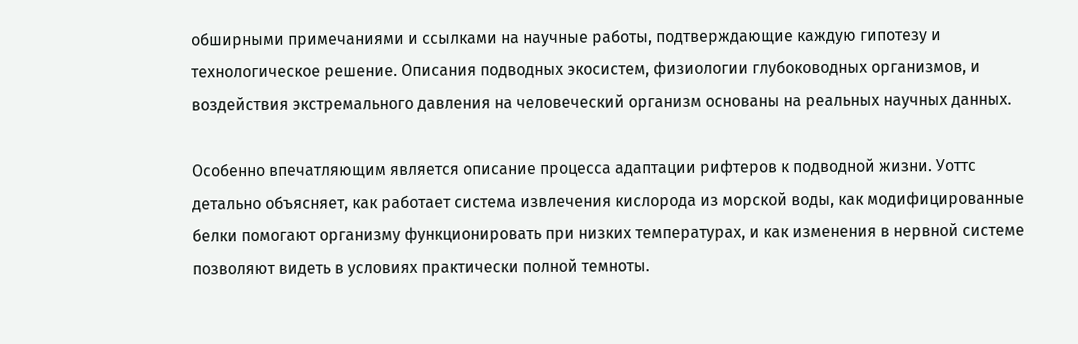обширными примечаниями и ссылками на научные работы, подтверждающие каждую гипотезу и технологическое решение. Описания подводных экосистем, физиологии глубоководных организмов, и воздействия экстремального давления на человеческий организм основаны на реальных научных данных.

Особенно впечатляющим является описание процесса адаптации рифтеров к подводной жизни. Уоттс детально объясняет, как работает система извлечения кислорода из морской воды, как модифицированные белки помогают организму функционировать при низких температурах, и как изменения в нервной системе позволяют видеть в условиях практически полной темноты.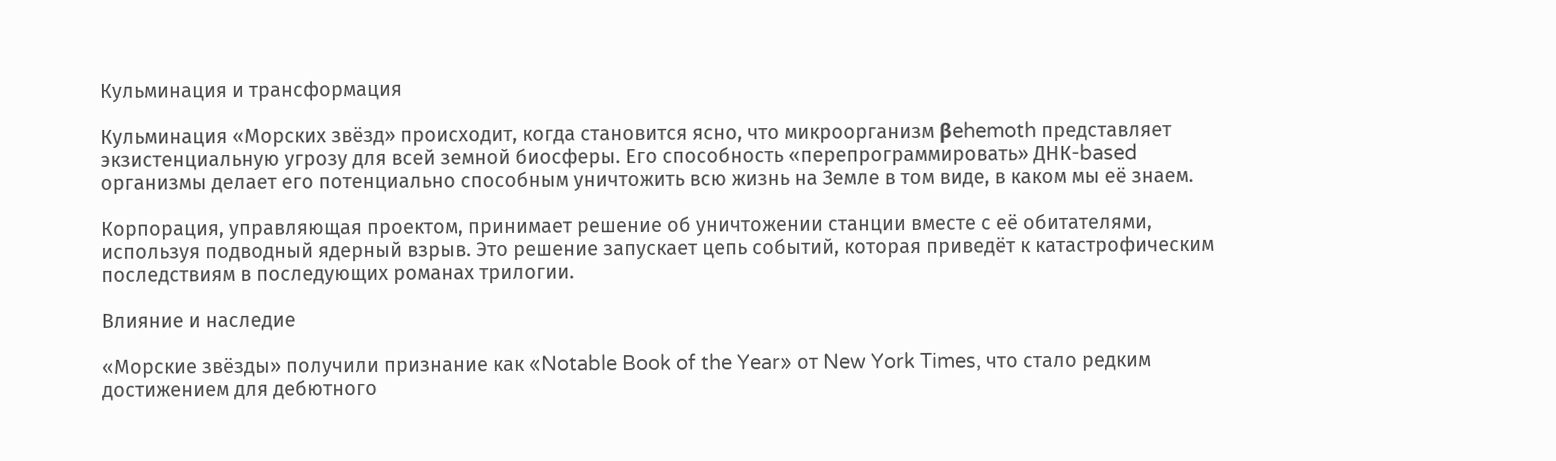Кульминация и трансформация

Кульминация «Морских звёзд» происходит, когда становится ясно, что микроорганизм βehemoth представляет экзистенциальную угрозу для всей земной биосферы. Его способность «перепрограммировать» ДНК-based организмы делает его потенциально способным уничтожить всю жизнь на Земле в том виде, в каком мы её знаем.

Корпорация, управляющая проектом, принимает решение об уничтожении станции вместе с её обитателями, используя подводный ядерный взрыв. Это решение запускает цепь событий, которая приведёт к катастрофическим последствиям в последующих романах трилогии.

Влияние и наследие

«Морские звёзды» получили признание как «Notable Book of the Year» от New York Times, что стало редким достижением для дебютного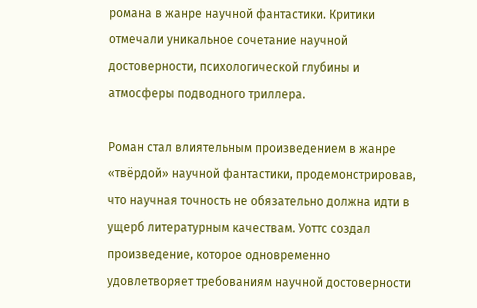романа в жанре научной фантастики. Критики отмечали уникальное сочетание научной достоверности, психологической глубины и атмосферы подводного триллера.

Роман стал влиятельным произведением в жанре «твёрдой» научной фантастики, продемонстрировав, что научная точность не обязательно должна идти в ущерб литературным качествам. Уоттс создал произведение, которое одновременно удовлетворяет требованиям научной достоверности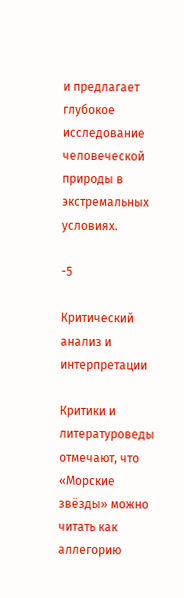и предлагает глубокое исследование человеческой природы в экстремальных условиях.

-5

Критический анализ и интерпретации

Критики и литературоведы отмечают, что «Морские звёзды» можно читать как аллегорию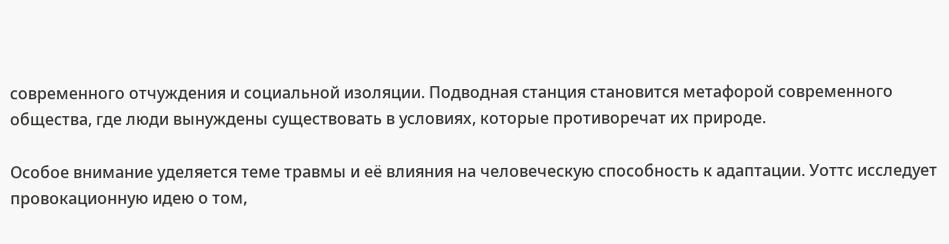современного отчуждения и социальной изоляции. Подводная станция становится метафорой современного общества, где люди вынуждены существовать в условиях, которые противоречат их природе.

Особое внимание уделяется теме травмы и её влияния на человеческую способность к адаптации. Уоттс исследует провокационную идею о том,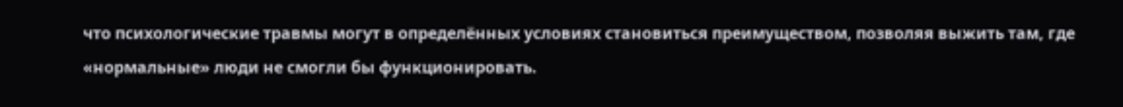что психологические травмы могут в определённых условиях становиться преимуществом, позволяя выжить там, где «нормальные» люди не смогли бы функционировать.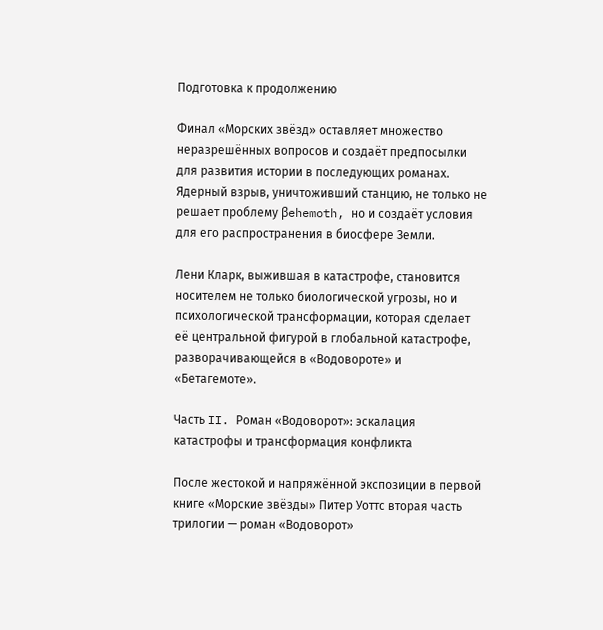Подготовка к продолжению

Финал «Морских звёзд» оставляет множество неразрешённых вопросов и создаёт предпосылки для развития истории в последующих романах. Ядерный взрыв, уничтоживший станцию, не только не решает проблему βehemoth, но и создаёт условия для его распространения в биосфере Земли.

Лени Кларк, выжившая в катастрофе, становится носителем не только биологической угрозы, но и психологической трансформации, которая сделает её центральной фигурой в глобальной катастрофе, разворачивающейся в «Водовороте» и «Бетагемоте».

Часть II. Роман «Водоворот»: эскалация катастрофы и трансформация конфликта

После жестокой и напряжённой экспозиции в первой книге «Морские звёзды» Питер Уоттс вторая часть трилогии — роман «Водоворот»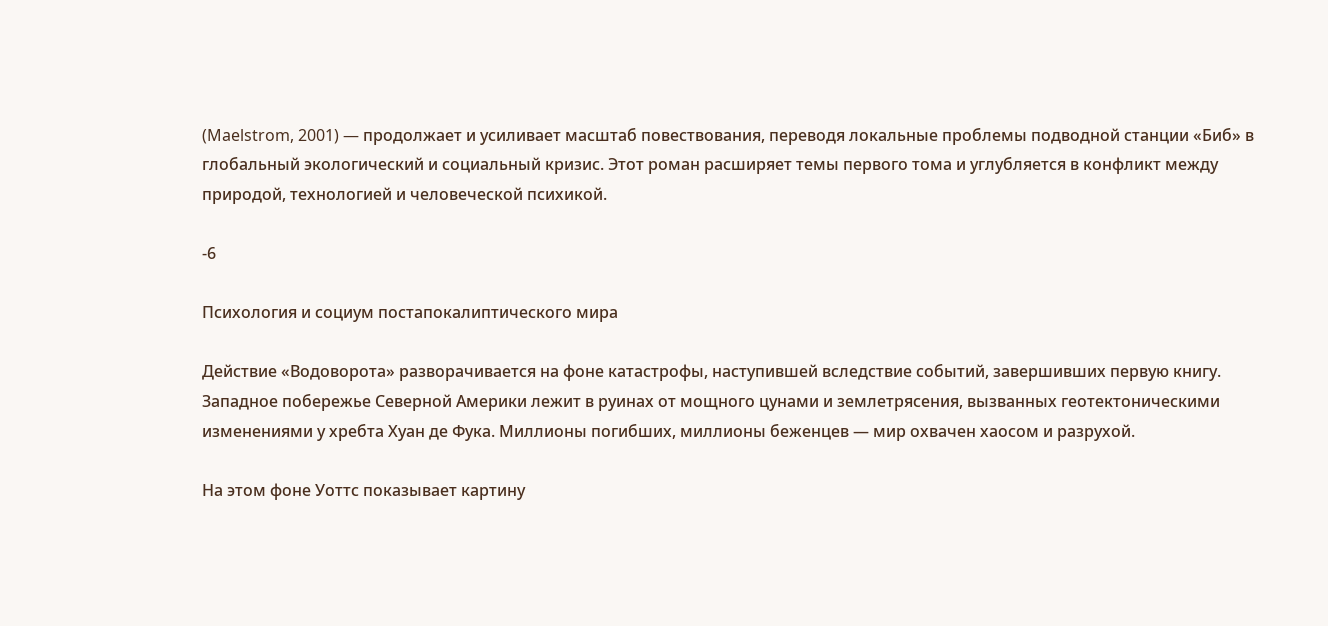(Maelstrom, 2001) — продолжает и усиливает масштаб повествования, переводя локальные проблемы подводной станции «Биб» в глобальный экологический и социальный кризис. Этот роман расширяет темы первого тома и углубляется в конфликт между природой, технологией и человеческой психикой.

-6

Психология и социум постапокалиптического мира

Действие «Водоворота» разворачивается на фоне катастрофы, наступившей вследствие событий, завершивших первую книгу. Западное побережье Северной Америки лежит в руинах от мощного цунами и землетрясения, вызванных геотектоническими изменениями у хребта Хуан де Фука. Миллионы погибших, миллионы беженцев — мир охвачен хаосом и разрухой.

На этом фоне Уоттс показывает картину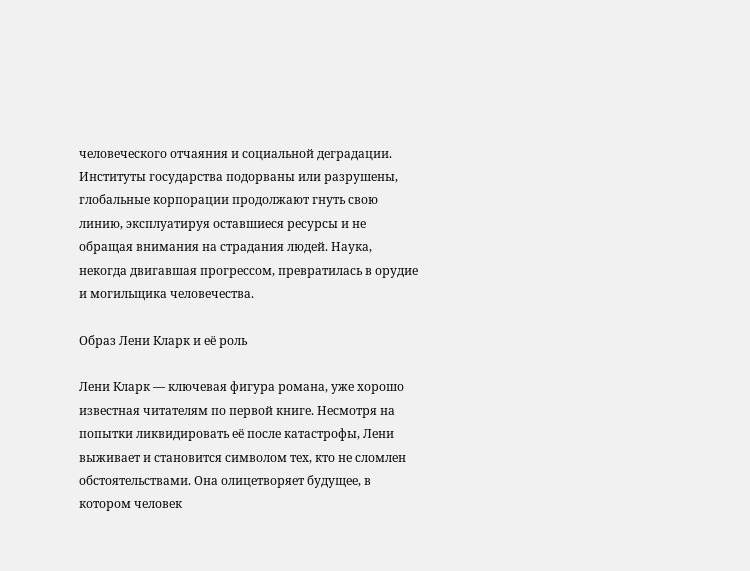человеческого отчаяния и социальной деградации. Институты государства подорваны или разрушены, глобальные корпорации продолжают гнуть свою линию, эксплуатируя оставшиеся ресурсы и не обращая внимания на страдания людей. Наука, некогда двигавшая прогрессом, превратилась в орудие и могильщика человечества.

Образ Лени Кларк и её роль

Лени Кларк — ключевая фигура романа, уже хорошо известная читателям по первой книге. Несмотря на попытки ликвидировать её после катастрофы, Лени выживает и становится символом тех, кто не сломлен обстоятельствами. Она олицетворяет будущее, в котором человек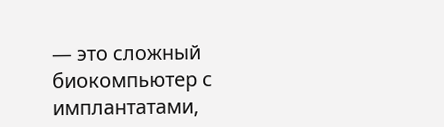— это сложный биокомпьютер с имплантатами,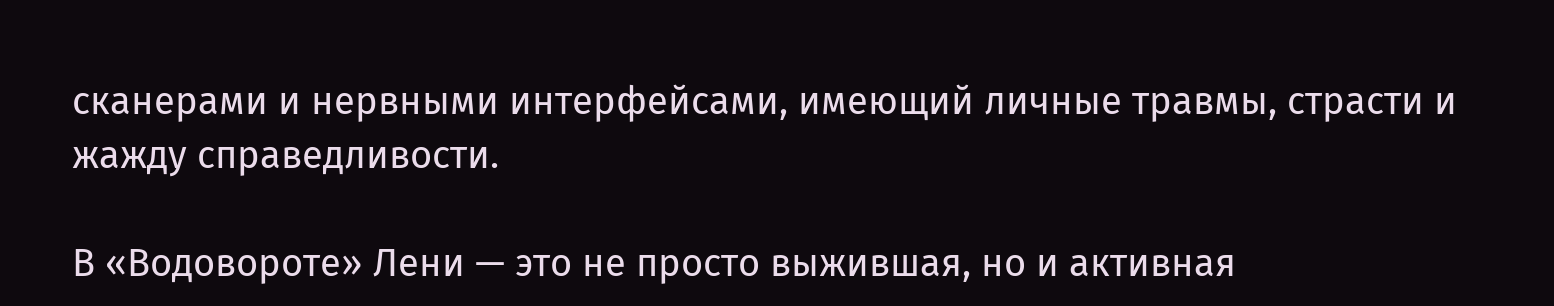сканерами и нервными интерфейсами, имеющий личные травмы, страсти и жажду справедливости.

В «Водовороте» Лени — это не просто выжившая, но и активная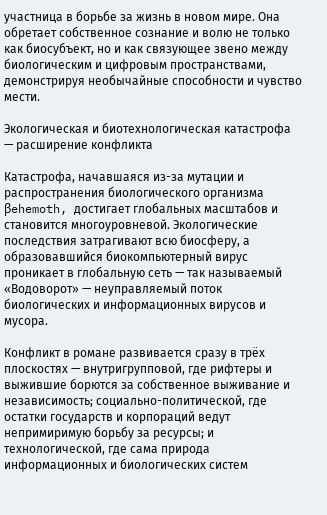участница в борьбе за жизнь в новом мире. Она обретает собственное сознание и волю не только как биосубъект, но и как связующее звено между биологическим и цифровым пространствами, демонстрируя необычайные способности и чувство мести.

Экологическая и биотехнологическая катастрофа — расширение конфликта

Катастрофа, начавшаяся из-за мутации и распространения биологического организма βehemoth, достигает глобальных масштабов и становится многоуровневой. Экологические последствия затрагивают всю биосферу, а образовавшийся биокомпьютерный вирус проникает в глобальную сеть — так называемый «Водоворот» — неуправляемый поток биологических и информационных вирусов и мусора.

Конфликт в романе развивается сразу в трёх плоскостях — внутригрупповой, где рифтеры и выжившие борются за собственное выживание и независимость; социально-политической, где остатки государств и корпораций ведут непримиримую борьбу за ресурсы; и технологической, где сама природа информационных и биологических систем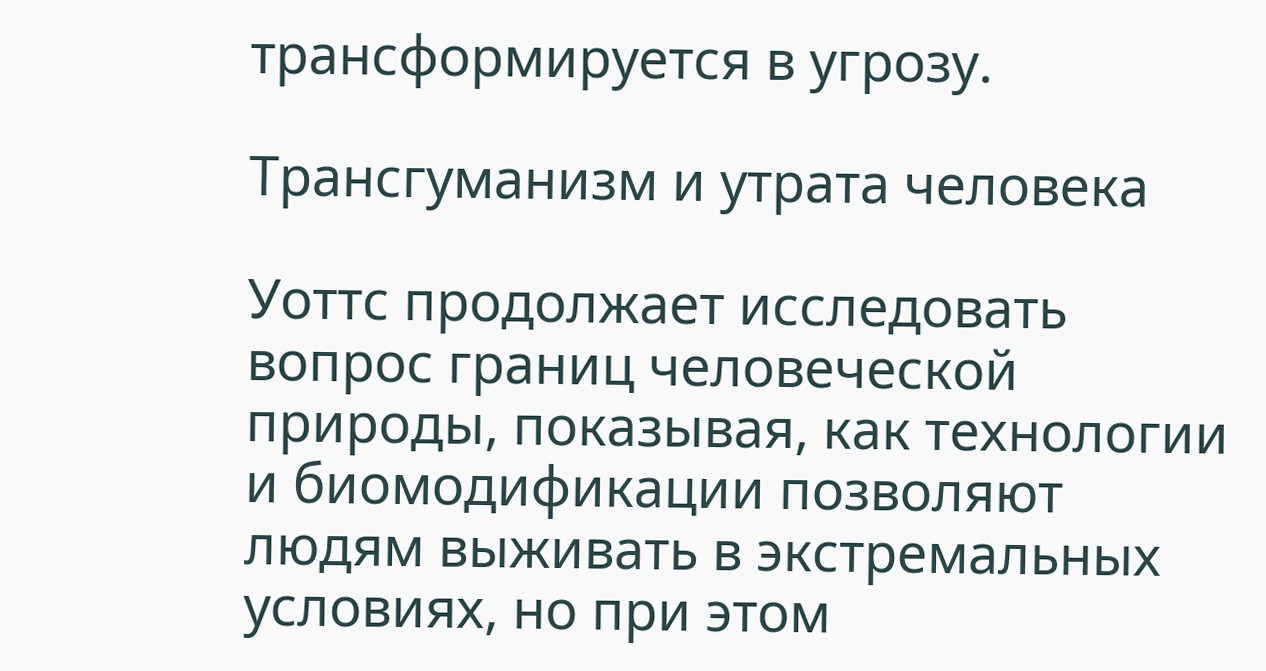трансформируется в угрозу.

Трансгуманизм и утрата человека

Уоттс продолжает исследовать вопрос границ человеческой природы, показывая, как технологии и биомодификации позволяют людям выживать в экстремальных условиях, но при этом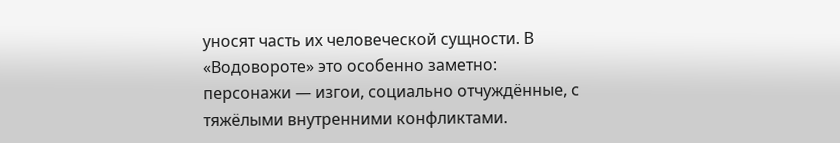уносят часть их человеческой сущности. В «Водовороте» это особенно заметно: персонажи — изгои, социально отчуждённые, с тяжёлыми внутренними конфликтами.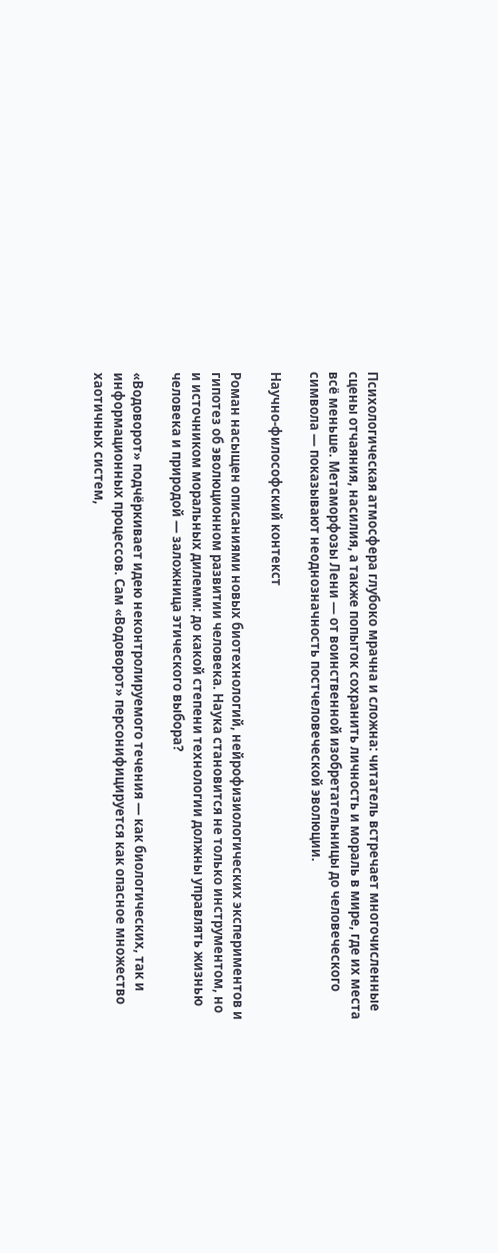Психологическая атмосфера глубоко мрачна и сложна: читатель встречает многочисленные сцены отчаяния, насилия, а также попыток сохранить личность и мораль в мире, где их места всё меньше. Метаморфозы Лени — от воинственной изобретательницы до человеческого символа — показывают неоднозначность постчеловеческой эволюции.

Научно-философский контекст

Роман насыщен описаниями новых биотехнологий, нейрофизиологических экспериментов и гипотез об эволюционном развитии человека. Наука становится не только инструментом, но и источником моральных дилемм: до какой степени технологии должны управлять жизнью человека и природой — заложница этического выбора?

«Водоворот» подчёркивает идею неконтролируемого течения — как биологических, так и информационных процессов. Сам «Водоворот» персонифицируется как опасное множество хаотичных систем,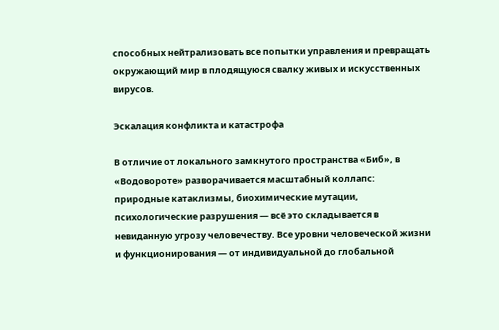способных нейтрализовать все попытки управления и превращать окружающий мир в плодящуюся свалку живых и искусственных вирусов.

Эскалация конфликта и катастрофа

В отличие от локального замкнутого пространства «Биб», в «Водовороте» разворачивается масштабный коллапс: природные катаклизмы, биохимические мутации, психологические разрушения — всё это складывается в невиданную угрозу человечеству. Все уровни человеческой жизни и функционирования — от индивидуальной до глобальной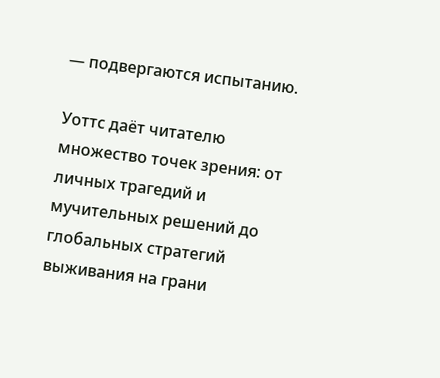— подвергаются испытанию.

Уоттс даёт читателю множество точек зрения: от личных трагедий и мучительных решений до глобальных стратегий выживания на грани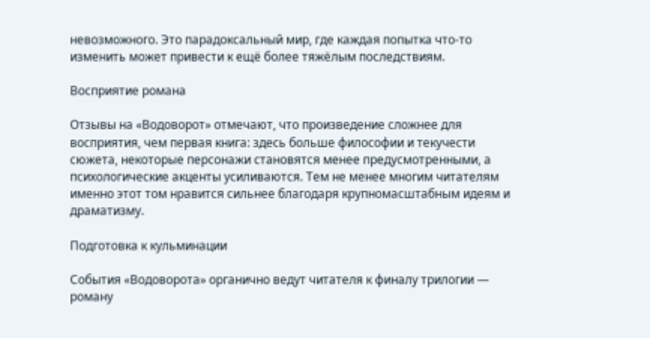невозможного. Это парадоксальный мир, где каждая попытка что-то изменить может привести к ещё более тяжёлым последствиям.

Восприятие романа

Отзывы на «Водоворот» отмечают, что произведение сложнее для восприятия, чем первая книга: здесь больше философии и текучести сюжета, некоторые персонажи становятся менее предусмотренными, а психологические акценты усиливаются. Тем не менее многим читателям именно этот том нравится сильнее благодаря крупномасштабным идеям и драматизму.

Подготовка к кульминации

События «Водоворота» органично ведут читателя к финалу трилогии — роману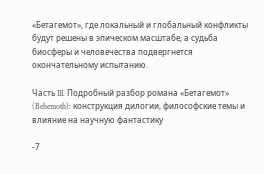«Бетагемот», где локальный и глобальный конфликты будут решены в эпическом масштабе, а судьба биосферы и человечества подвергнется окончательному испытанию.

Часть III. Подробный разбор романа «Бетагемот» (Behemoth): конструкция дилогии, философские темы и влияние на научную фантастику

-7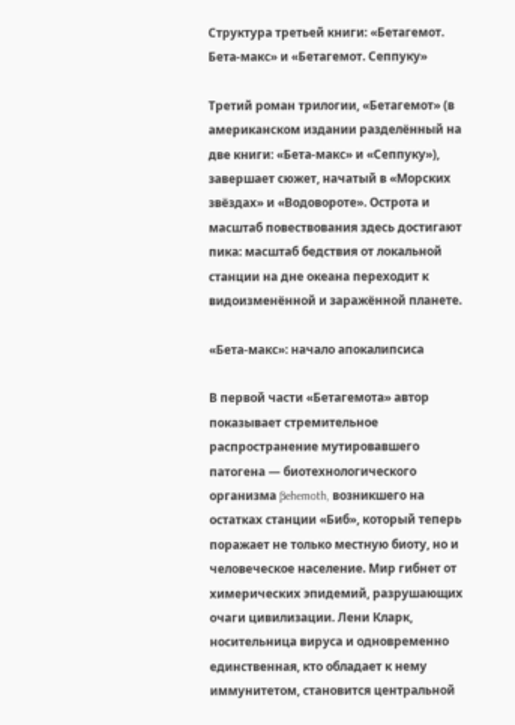Структура третьей книги: «Бетагемот. Бета-макс» и «Бетагемот. Сеппуку»

Третий роман трилогии, «Бетагемот» (в американском издании разделённый на две книги: «Бета-макс» и «Сеппуку»), завершает сюжет, начатый в «Морских звёздах» и «Водовороте». Острота и масштаб повествования здесь достигают пика: масштаб бедствия от локальной станции на дне океана переходит к видоизменённой и заражённой планете.

«Бета-макс»: начало апокалипсиса

В первой части «Бетагемота» автор показывает стремительное распространение мутировавшего патогена — биотехнологического организма βehemoth, возникшего на остатках станции «Биб», который теперь поражает не только местную биоту, но и человеческое население. Мир гибнет от химерических эпидемий, разрушающих очаги цивилизации. Лени Кларк, носительница вируса и одновременно единственная, кто обладает к нему иммунитетом, становится центральной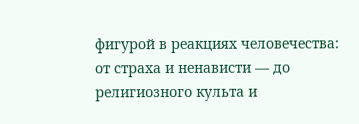фигурой в реакциях человечества: от страха и ненависти — до религиозного культа и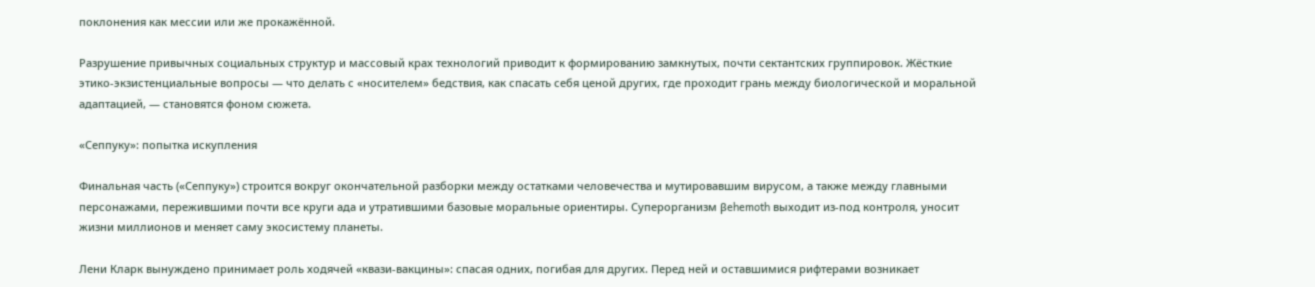поклонения как мессии или же прокажённой.

Разрушение привычных социальных структур и массовый крах технологий приводит к формированию замкнутых, почти сектантских группировок. Жёсткие этико-экзистенциальные вопросы — что делать с «носителем» бедствия, как спасать себя ценой других, где проходит грань между биологической и моральной адаптацией, — становятся фоном сюжета.

«Сеппуку»: попытка искупления

Финальная часть («Сеппуку») строится вокруг окончательной разборки между остатками человечества и мутировавшим вирусом, а также между главными персонажами, пережившими почти все круги ада и утратившими базовые моральные ориентиры. Суперорганизм βehemoth выходит из‑под контроля, уносит жизни миллионов и меняет саму экосистему планеты.

Лени Кларк вынуждено принимает роль ходячей «квази-вакцины»: спасая одних, погибая для других. Перед ней и оставшимися рифтерами возникает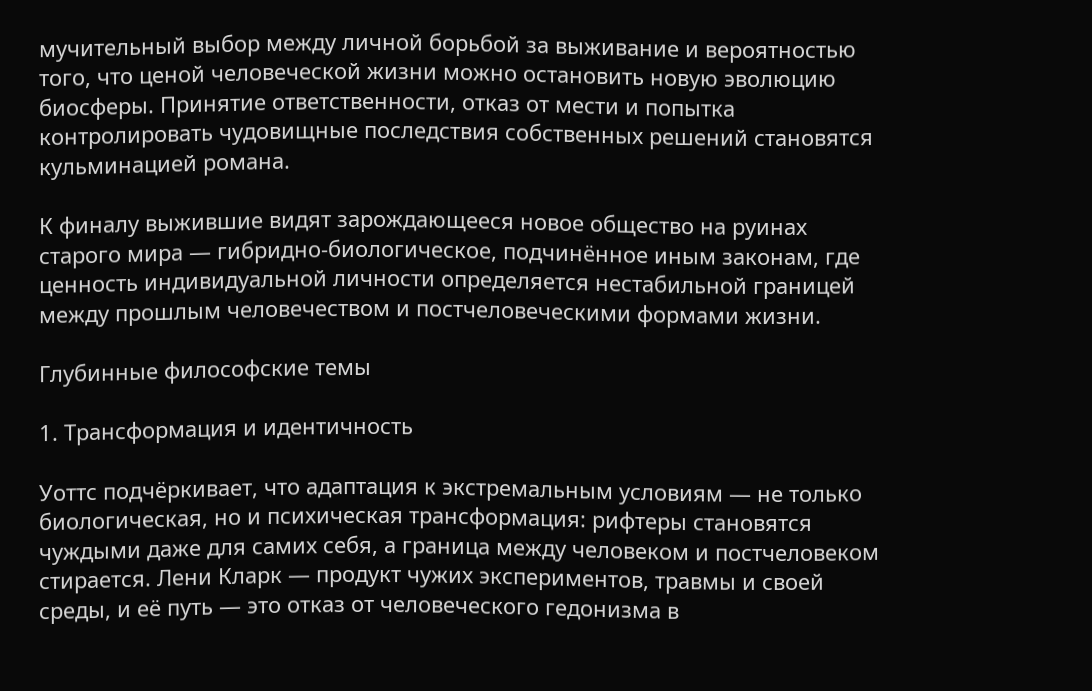мучительный выбор между личной борьбой за выживание и вероятностью того, что ценой человеческой жизни можно остановить новую эволюцию биосферы. Принятие ответственности, отказ от мести и попытка контролировать чудовищные последствия собственных решений становятся кульминацией романа.

К финалу выжившие видят зарождающееся новое общество на руинах старого мира — гибридно-биологическое, подчинённое иным законам, где ценность индивидуальной личности определяется нестабильной границей между прошлым человечеством и постчеловеческими формами жизни.

Глубинные философские темы

1. Трансформация и идентичность

Уоттс подчёркивает, что адаптация к экстремальным условиям — не только биологическая, но и психическая трансформация: рифтеры становятся чуждыми даже для самих себя, а граница между человеком и постчеловеком стирается. Лени Кларк — продукт чужих экспериментов, травмы и своей среды, и её путь — это отказ от человеческого гедонизма в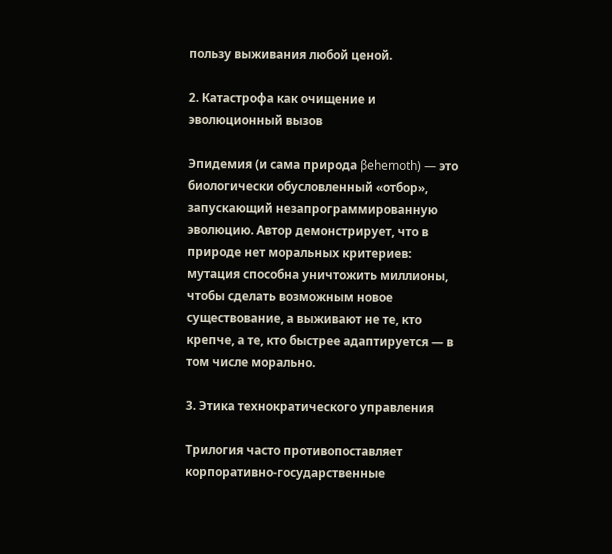пользу выживания любой ценой.

2. Катастрофа как очищение и эволюционный вызов

Эпидемия (и сама природа βehemoth) — это биологически обусловленный «отбор», запускающий незапрограммированную эволюцию. Автор демонстрирует, что в природе нет моральных критериев: мутация способна уничтожить миллионы, чтобы сделать возможным новое существование, а выживают не те, кто крепче, а те, кто быстрее адаптируется — в том числе морально.

3. Этика технократического управления

Трилогия часто противопоставляет корпоративно-государственные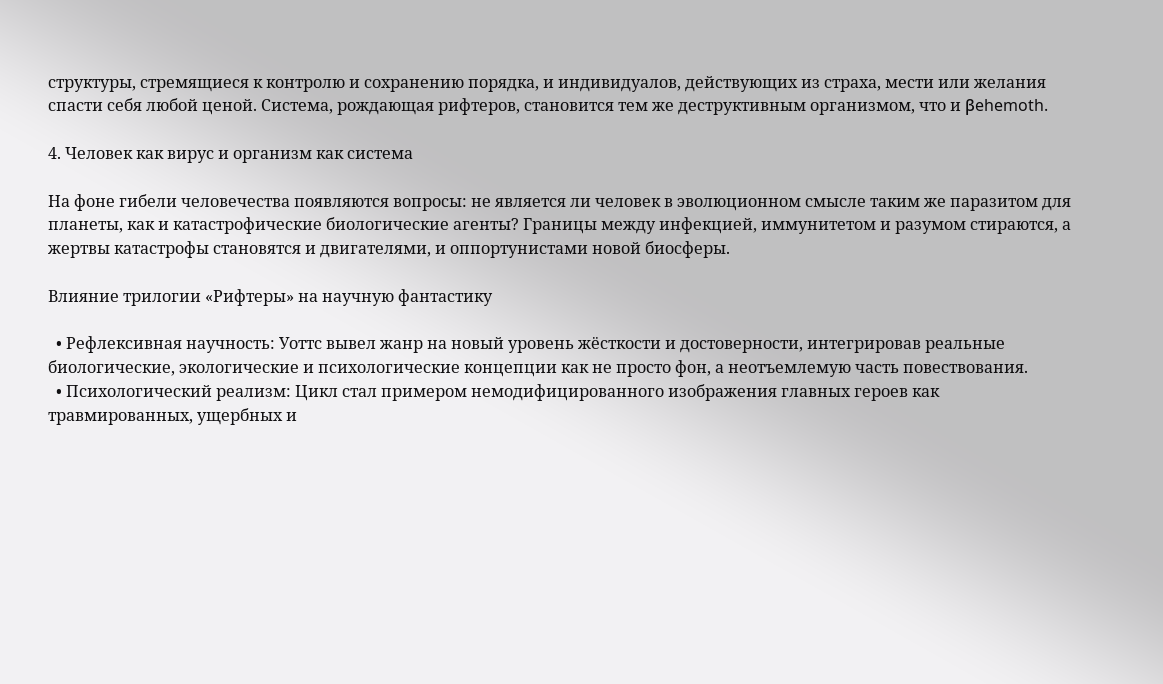структуры, стремящиеся к контролю и сохранению порядка, и индивидуалов, действующих из страха, мести или желания спасти себя любой ценой. Система, рождающая рифтеров, становится тем же деструктивным организмом, что и βehemoth.

4. Человек как вирус и организм как система

На фоне гибели человечества появляются вопросы: не является ли человек в эволюционном смысле таким же паразитом для планеты, как и катастрофические биологические агенты? Границы между инфекцией, иммунитетом и разумом стираются, а жертвы катастрофы становятся и двигателями, и оппортунистами новой биосферы.

Влияние трилогии «Рифтеры» на научную фантастику

  • Рефлексивная научность: Уоттс вывел жанр на новый уровень жёсткости и достоверности, интегрировав реальные биологические, экологические и психологические концепции как не просто фон, а неотъемлемую часть повествования.
  • Психологический реализм: Цикл стал примером немодифицированного изображения главных героев как травмированных, ущербных и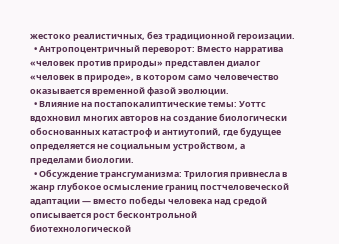жестоко реалистичных, без традиционной героизации.
  • Антропоцентричный переворот: Вместо нарратива «человек против природы» представлен диалог «человек в природе», в котором само человечество оказывается временной фазой эволюции.
  • Влияние на постапокалиптические темы: Уоттс вдохновил многих авторов на создание биологически обоснованных катастроф и антиутопий, где будущее определяется не социальным устройством, а пределами биологии.
  • Обсуждение трансгуманизма: Трилогия привнесла в жанр глубокое осмысление границ постчеловеческой адаптации — вместо победы человека над средой описывается рост бесконтрольной биотехнологической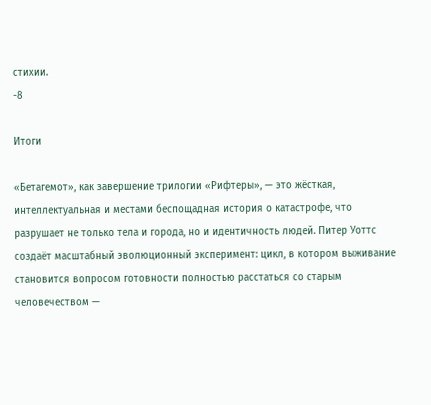стихии.
-8

Итоги

«Бетагемот», как завершение трилогии «Рифтеры», — это жёсткая, интеллектуальная и местами беспощадная история о катастрофе, что разрушает не только тела и города, но и идентичность людей. Питер Уоттс создаёт масштабный эволюционный эксперимент: цикл, в котором выживание становится вопросом готовности полностью расстаться со старым человечеством —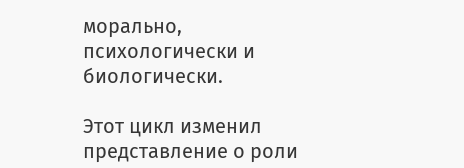морально, психологически и биологически.

Этот цикл изменил представление о роли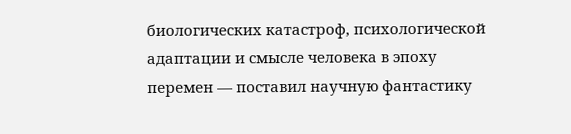биологических катастроф, психологической адаптации и смысле человека в эпоху перемен — поставил научную фантастику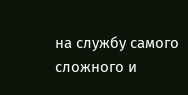на службу самого сложного и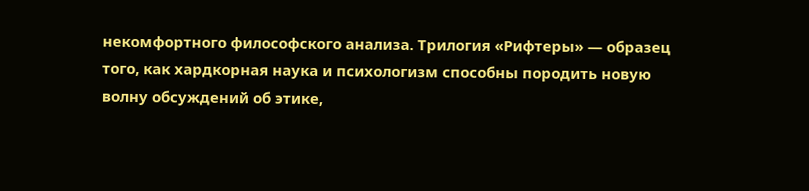некомфортного философского анализа. Трилогия «Рифтеры» — образец того, как хардкорная наука и психологизм способны породить новую волну обсуждений об этике,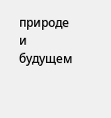природе и будущем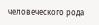человеческого рода